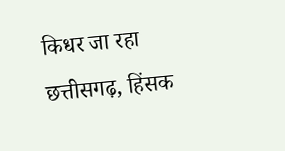किधर जा रहा छत्तीसगढ़, हिंसक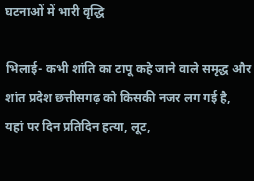घटनाओं में भारी वृद्धि

भिलाई- कभी शांति का टापू कहे जाने वाले समृद्ध और शांत प्रदेश छत्तीसगढ़ को किसकी नजर लग गई है, यहां पर दिन प्रतिदिन हत्या, लूट,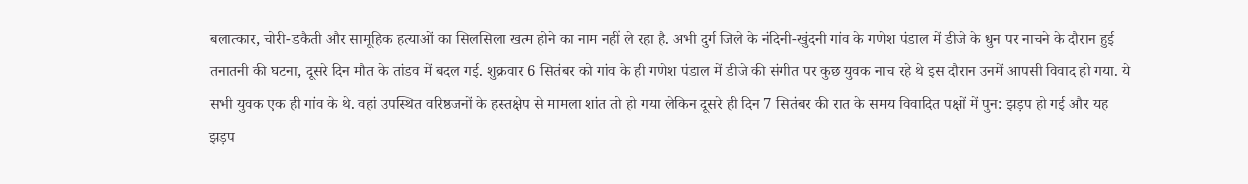बलात्कार, चोरी-डकैती और सामूहिक हत्याओं का सिलसिला खत्म होने का नाम नहीं ले रहा है. अभी दुर्ग जिले के नंदिनी-खुंदनी गांव के गणेश पंडाल में डीजे के धुन पर नाचने के दौरान हुई तनातनी की घटना, दूसरे दिन मौत के तांडव में बदल गई. शुक्रवार 6 सितंबर को गांव के ही गणेश पंडाल में डीजे की संगीत पर कुछ युवक नाच रहे थे इस दौरान उनमें आपसी विवाद हो गया. ये सभी युवक एक ही गांव के थे. वहां उपस्थित वरिष्ठजनों के हस्तक्षेप से मामला शांत तो हो गया लेकिन दूसरे ही दिन 7 सितंबर की रात के समय विवादित पक्षों में पुन: झड़प हो गई और यह झड़प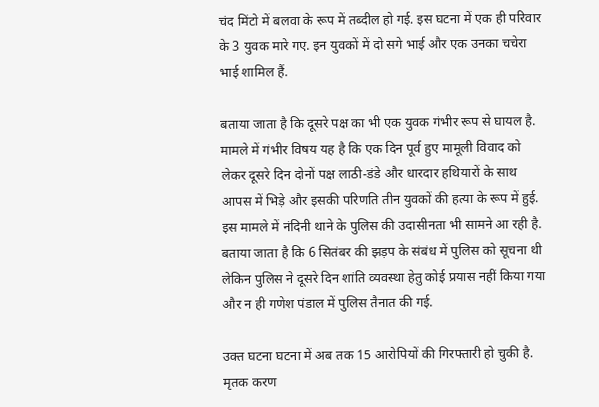चंद मिंटो में बलवा के रूप में तब्दील हो गई. इस घटना में एक ही परिवार के 3 युवक मारे गए. इन युवकों में दो सगे भाई और एक उनका चचेरा भाई शामिल हैं.

बताया जाता है कि दूसरे पक्ष का भी एक युवक गंभीर रूप से घायल है. मामले में गंभीर विषय यह है कि एक दिन पूर्व हुए मामूली विवाद को लेकर दूसरे दिन दोनों पक्ष लाठी-डंडे और धारदार हथियारों के साथ आपस में भिड़े और इसकी परिणति तीन युवकों की हत्या के रूप में हुई. इस मामले में नंदिनी थाने के पुलिस की उदासीनता भी सामने आ रही है. बताया जाता है कि 6 सितंबर की झड़प के संबंध में पुलिस को सूचना थी लेकिन पुलिस ने दूसरे दिन शांति व्यवस्था हेतु कोई प्रयास नहीं किया गया और न ही गणेश पंडाल में पुलिस तैनात की गई.

उक्त घटना घटना में अब तक 15 आरोपियों की गिरफ्तारी हो चुकी है. मृतक करण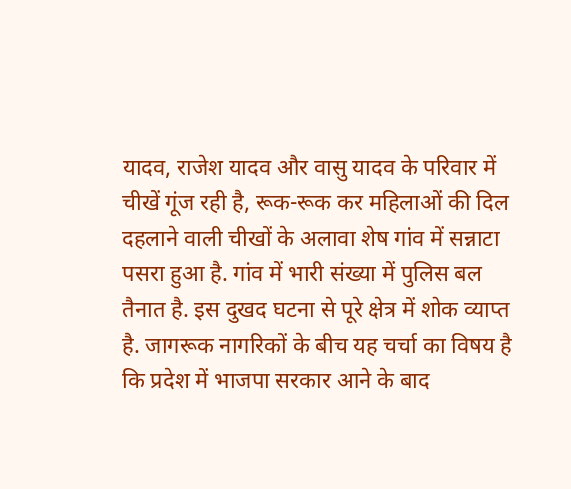यादव, राजेश यादव और वासु यादव के परिवार में चीखें गूंज रही है, रूक-रूक कर महिलाओं की दिल दहलाने वाली चीखों के अलावा शेष गांव में सन्नाटा पसरा हुआ है. गांव में भारी संख्या में पुलिस बल तैनात है. इस दुखद घटना से पूरे क्षेत्र में शोक व्याप्त है. जागरूक नागरिकों के बीच यह चर्चा का विषय है कि प्रदेश में भाजपा सरकार आने के बाद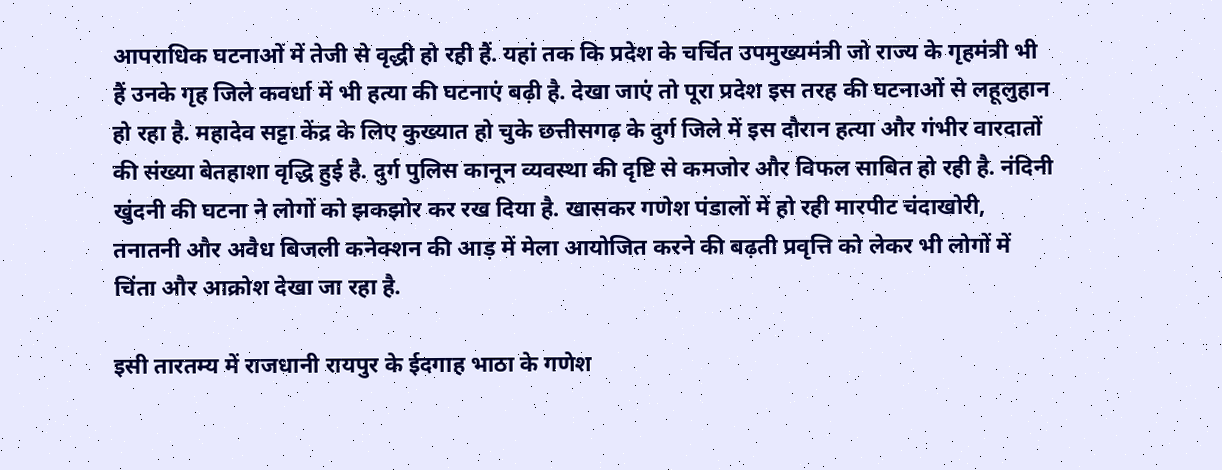आपराधिक घटनाओं में तेजी से वृद्धी हो रही हैं. यहां तक कि प्रदेश के चर्चित उपमुख्यमंत्री जो राज्य के गृहमंत्री भी हैं उनके गृह जिले कवर्धा में भी हत्या की घटनाएं बढ़ी है. देखा जाएं तो पूरा प्रदेश इस तरह की घटनाओं से लहूलुहान हो रहा है. महादेव सट्टा केंद्र के लिए कुख्यात हो चुके छत्तीसगढ़ के दुर्ग जिले में इस दौरान हत्या और गंभीर वारदातों की संख्या बेतहाशा वृद्धि हुई है. दुर्ग पुलिस कानून व्यवस्था की दृष्टि से कमजोर और विफल साबित हो रही है. नंदिनी खुंदनी की घटना ने लोगों को झकझोर कर रख दिया है. खासकर गणेश पंडालों में हो रही मारपीट चंदाखोरी, तनातनी और अवैध बिजली कनेक्शन की आड़ में मेला आयोजित करने की बढ़ती प्रवृत्ति को लेकर भी लोगों में चिंता और आक्रोश देखा जा रहा है.

इसी तारतम्य में राजधानी रायपुर के ईदगाह भाठा के गणेश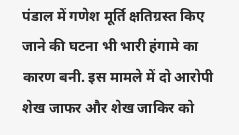पंडाल में गणेश मूर्ति क्षतिग्रस्त किए जाने की घटना भी भारी हंगामे का कारण बनी. इस मामले में दो आरोपी शेख जाफर और शेख जाकिर को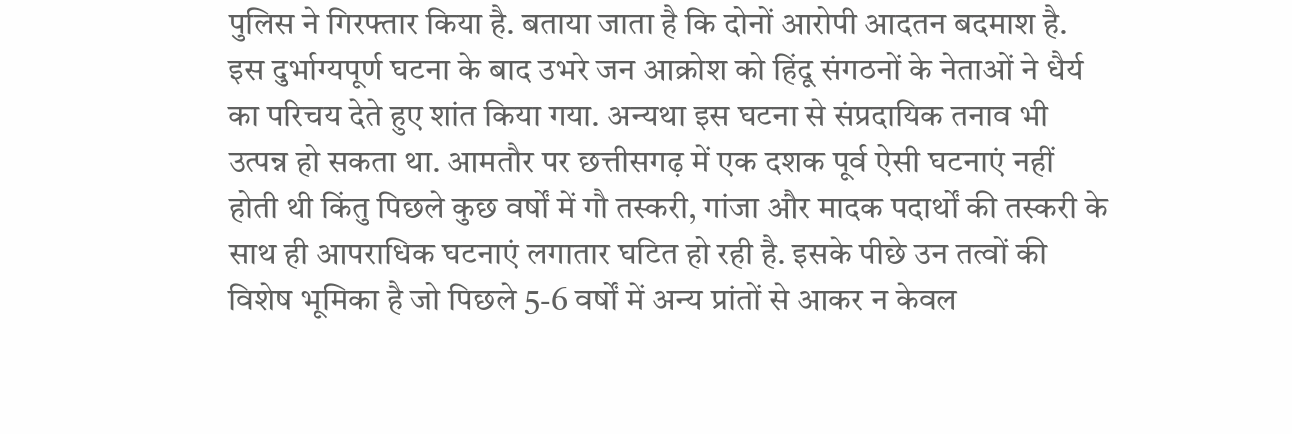पुलिस ने गिरफ्तार किया है. बताया जाता है कि दोनों आरोपी आदतन बदमाश है. इस दुर्भाग्यपूर्ण घटना के बाद उभरे जन आक्रोश को हिंदू संगठनों के नेताओं ने धैर्य का परिचय देते हुए शांत किया गया. अन्यथा इस घटना से संप्रदायिक तनाव भी उत्पन्न हो सकता था. आमतौर पर छत्तीसगढ़ में एक दशक पूर्व ऐसी घटनाएं नहीं होती थी किंतु पिछले कुछ वर्षों में गौ तस्करी, गांजा और मादक पदार्थों की तस्करी के साथ ही आपराधिक घटनाएं लगातार घटित हो रही है. इसके पीछे उन तत्वों की विशेष भूमिका है जो पिछले 5-6 वर्षों में अन्य प्रांतों से आकर न केवल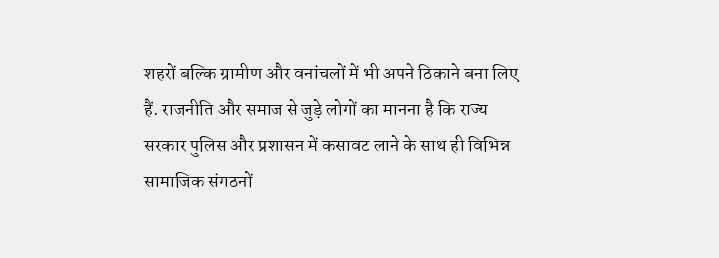शहरों बल्कि ग्रामीण और वनांचलों में भी अपने ठिकाने बना लिए हैं. राजनीति और समाज से जुड़े लोगों का मानना है कि राज्य सरकार पुलिस और प्रशासन में कसावट लाने के साथ ही विभिन्न सामाजिक संगठनों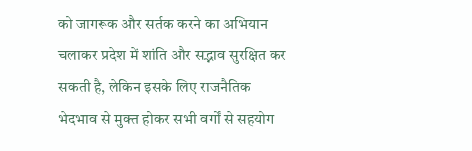को जागरूक और सर्तक करने का अभियान चलाकर प्रदेश में शांति और सद्भाव सुरक्षित कर सकती है, लेकिन इसके लिए राजनैतिक भेदभाव से मुक्त होकर सभी वर्गों से सहयोग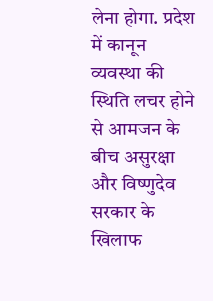लेना होगा. प्रदेश में कानून व्यवस्था की स्थिति लचर होने से आमजन के बीच असुरक्षा और विष्णुदेव सरकार के खिलाफ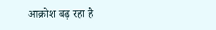आक्रोश बढ़ रहा है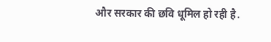और सरकार की छवि धूमिल हो रही है.